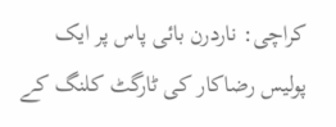کراچی: ناردرن بائی پاس پر ایک پولیس رضاکار کی ٹارگٹ کلنگ کے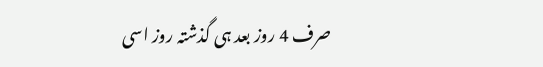صرف 4 روز بعد ہی گذشتہ روز اسی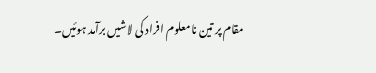مقام پر تین نامعلوم افراد کی لاشیں برآمد ہوئیں۔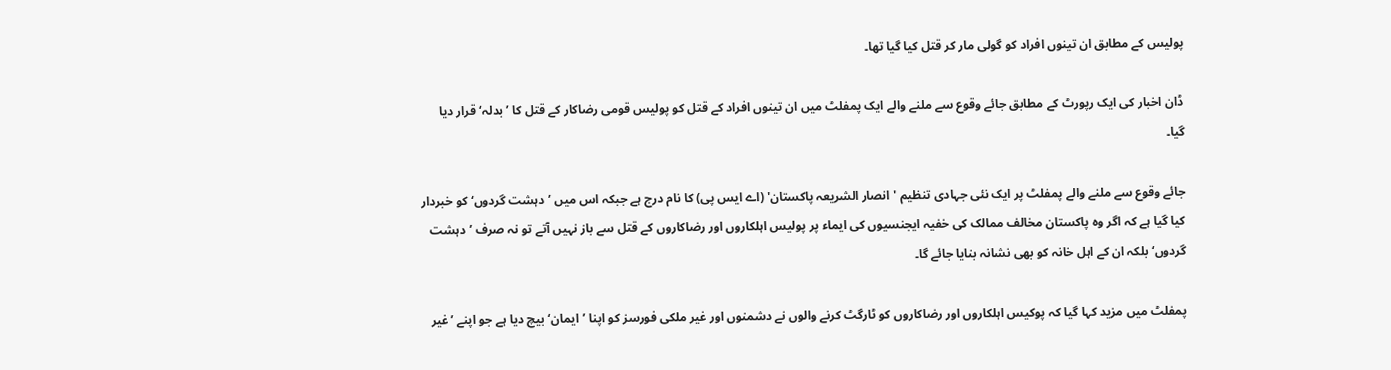پولیس کے مطابق ان تینوں افراد کو گولی مار کر قتل کیا گیا تھا۔

ڈان اخبار کی ایک رپورٹ کے مطابق جائے وقوع سے ملنے والے ایک پمفلٹ میں ان تینوں افراد کے قتل کو پولیس قومی رضاکار کے قتل کا ’بدلہ‘ قرار دیا گیا۔

جائے وقوع سے ملنے والے پمفلٹ پر ایک نئی جہادی تنظیم 'انصار الشریعہ پاکستان' (اے ایس پی) کا نام درج ہے جبکہ اس میں ’دہشت گردوں‘ کو خبردار کیا گیا ہے کہ اگر وہ پاکستان مخالف ممالک کی خفیہ ایجنسیوں کی ایماء پر پولیس اہلکاروں اور رضاکاروں کے قتل سے باز نہیں آتے تو نہ صرف ’دہشت گردوں‘ بلکہ ان کے اہل خانہ کو بھی نشانہ بنایا جائے گا۔

پمفلٹ میں مزید کہا گیا کہ پوکیس اہلکاروں اور رضاکاروں کو ٹارگٹ کرنے والوں نے دشمنوں اور غیر ملکی فورسز کو اپنا ’ایمان‘ بیچ دیا ہے جو اپنے ’غیر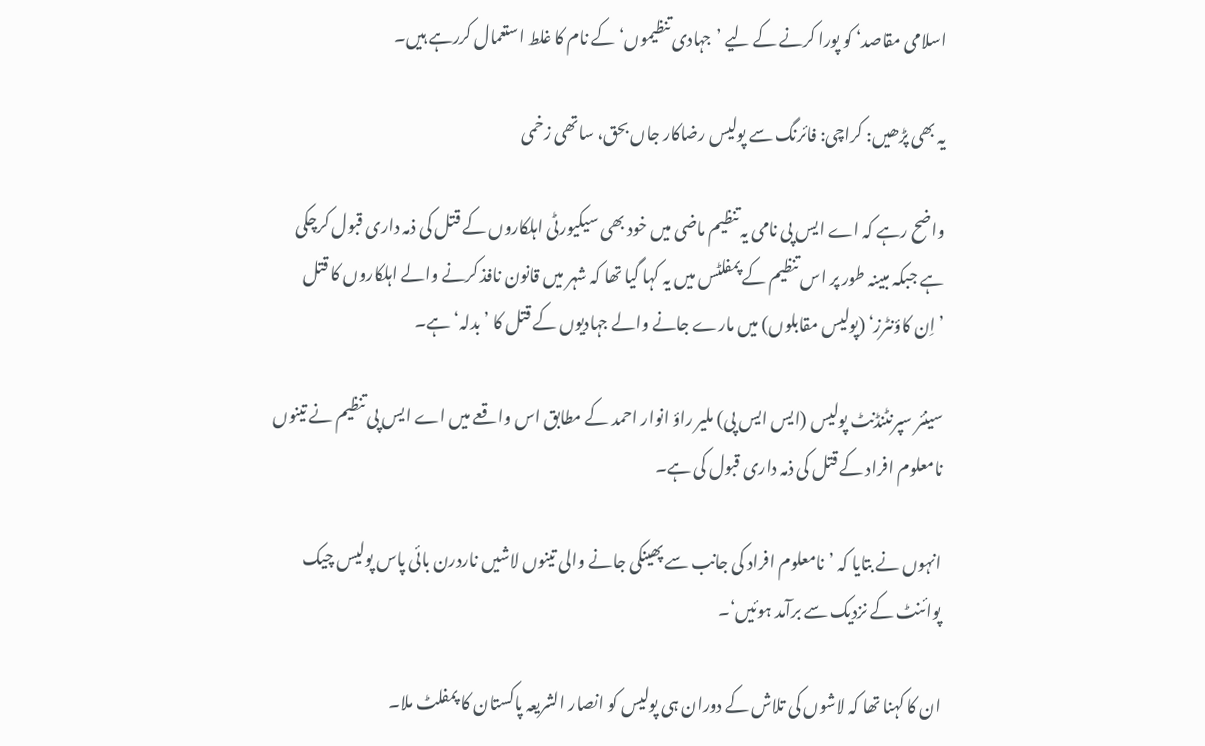اسلامی مقاصد‘ کو پورا کرنے کے لیے ’جہادی تنظیموں‘ کے نام کا غلط استعمال کررہے ہیں۔

یہ بھی پڑھیں: کراچی: فائرنگ سے پولیس رضاکار جاں بحق، ساتھی زخمی

واضح رہے کہ اے ایس پی نامی یہ تنظیم ماضی میں خود بھی سیکیورٹی اہلکاروں کے قتل کی ذمہ داری قبول کرچکی ہے جبکہ مبینہ طور پر اس تنظیم کے پمفلٹس میں یہ کہا گیا تھا کہ شہر میں قانون نافذ کرنے والے اہلکاروں کا قتل ’اِن کاؤنٹرز‘ (پولیس مقابلوں) میں مارے جانے والے جہادیوں کے قتل کا ’بدلہ‘ ہے۔

سینئر سپرنٹنڈنٹ پولیس (ایس ایس پی) ملیر راؤ انوار احمد کے مطابق اس واقعے میں اے ایس پی تنظیم نے تینوں نامعلوم افراد کے قتل کی ذمہ داری قبول کی ہے۔

انہوں نے بتایا کہ ’نامعلوم افراد کی جانب سے پھینکی جانے والی تینوں لاشیں ناردرن بائی پاس پولیس چیک پوائنٹ کے نزدیک سے برآمد ہوئیں‘۔

ان کا کہنا تھا کہ لاشوں کی تلاش کے دوران ہی پولیس کو انصار الشریعہ پاکستان کا پمفلٹ ملا۔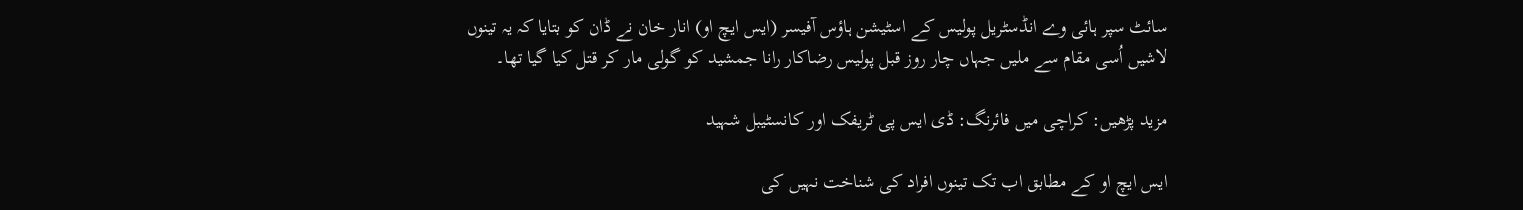سائٹ سپر ہائی وے انڈسٹریل پولیس کے اسٹیشن ہاؤس آفیسر (ایس ایچ او) انار خان نے ڈان کو بتایا کہ یہ تینوں لاشیں اُسی مقام سے ملیں جہاں چار روز قبل پولیس رضاکار رانا جمشید کو گولی مار کر قتل کیا گیا تھا۔

مزید پڑھیں: کراچی میں فائرنگ: ڈی ایس پی ٹریفک اور کانسٹیبل شہید

ایس ایچ او کے مطابق اب تک تینوں افراد کی شناخت نہیں کی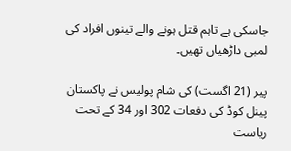جاسکی ہے تاہم قتل ہونے والے تینوں افراد کی لمبی داڑھیاں تھیں۔

پیر (21 اگست) کی شام پولیس نے پاکستان پینل کوڈ کی دفعات 302 اور 34 کے تحت ریاست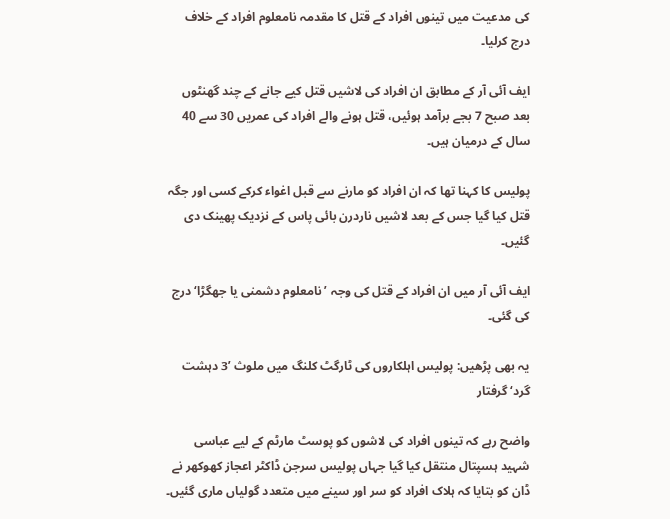کی مدعیت میں تینوں افراد کے قتل کا مقدمہ نامعلوم افراد کے خلاف درج کرلیا۔

ایف آئی آر کے مطابق ان افراد کی لاشیں قتل کیے جانے کے چند گھنٹوں بعد صبح 7 بجے برآمد ہوئیں، قتل ہونے والے افراد کی عمریں 30 سے 40 سال کے درمیان ہیں۔

پولیس کا کہنا تھا کہ ان افراد کو مارنے سے قبل اغواء کرکے کسی اور جگہ قتل کیا گیا جس کے بعد لاشیں ناردرن بائی پاس کے نزدیک پھینک دی گئیں۔

ایف آئی آر میں ان افراد کے قتل کی وجہ ’نامعلوم دشمنی یا جھگڑا‘ درج کی گئی۔

یہ بھی پڑھیں: پولیس اہلکاروں کی ٹارگٹ کلنگ میں ملوث ’3 دہشت گرد‘ گرفتار

واضح رہے کہ تینوں افراد کی لاشوں کو پوسٹ مارٹم کے لیے عباسی شہید ہسپتال منتقل کیا گیا جہاں پولیس سرجن ڈاکٹر اعجاز کھوکھر نے ڈان کو بتایا کہ ہلاک افراد کو سر اور سینے میں متعدد گولیاں ماری گئیں۔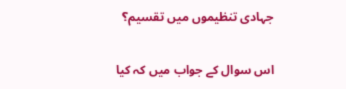جہادی تنظیموں میں تقسیم؟

اس سوال کے جواب میں کہ کیا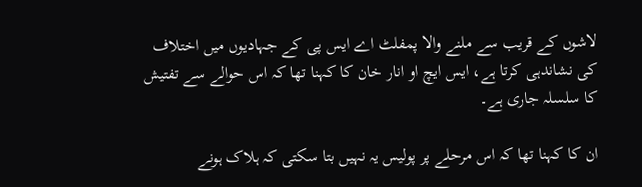لاشوں کے قریب سے ملنے والا پمفلٹ اے ایس پی کے جہادیوں میں اختلاف کی نشاندہی کرتا ہے، ایس ایچ او انار خان کا کہنا تھا کہ اس حوالے سے تفتیش کا سلسلہ جاری ہے۔

ان کا کہنا تھا کہ اس مرحلے پر پولیس یہ نہیں بتا سکتی کہ ہلاک ہونے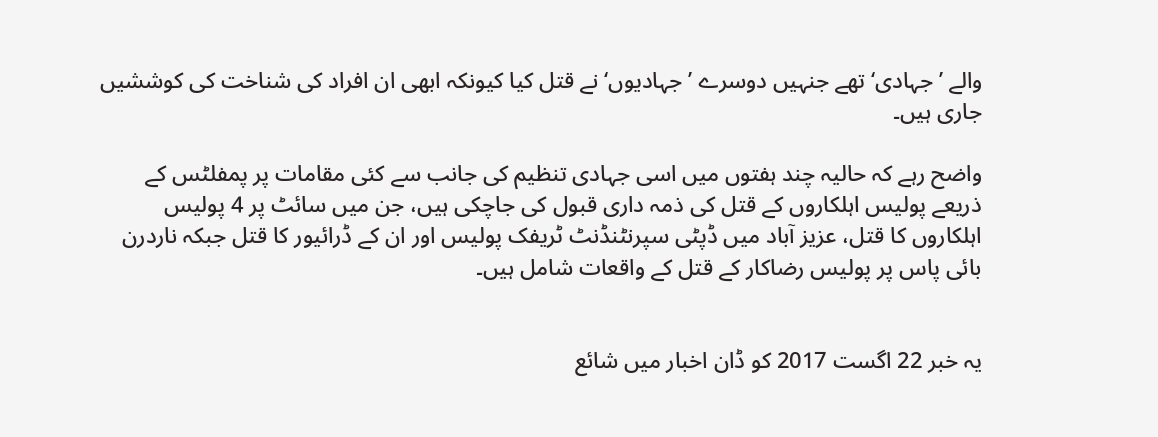والے ’جہادی‘ تھے جنہیں دوسرے ’جہادیوں‘ نے قتل کیا کیونکہ ابھی ان افراد کی شناخت کی کوششیں جاری ہیں۔

واضح رہے کہ حالیہ چند ہفتوں میں اسی جہادی تنظیم کی جانب سے کئی مقامات پر پمفلٹس کے ذریعے پولیس اہلکاروں کے قتل کی ذمہ داری قبول کی جاچکی ہیں، جن میں سائٹ پر 4 پولیس اہلکاروں کا قتل، عزیز آباد میں ڈپٹی سپرنٹنڈنٹ ٹریفک پولیس اور ان کے ڈرائیور کا قتل جبکہ ناردرن بائی پاس پر پولیس رضاکار کے قتل کے واقعات شامل ہیں۔


یہ خبر 22 اگست 2017 کو ڈان اخبار میں شائع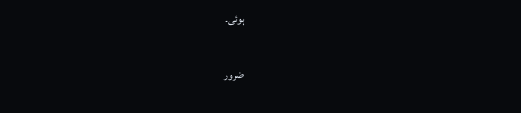ہوئی۔

ضرور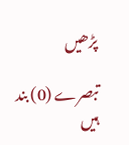پڑھیں

تبصرے (0) بند ہیں